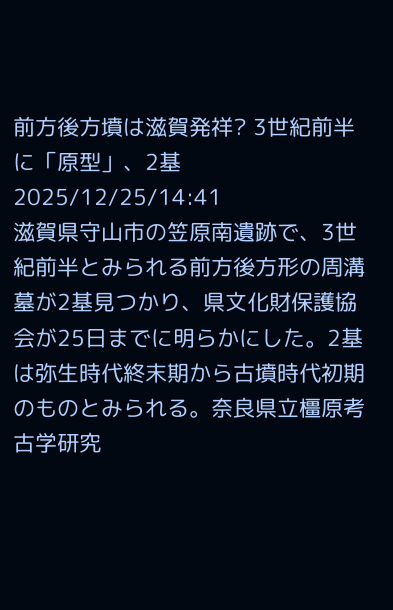前方後方墳は滋賀発祥? 3世紀前半に「原型」、2基
2025/12/25/14:41
滋賀県守山市の笠原南遺跡で、3世紀前半とみられる前方後方形の周溝墓が2基見つかり、県文化財保護協会が25日までに明らかにした。2基は弥生時代終末期から古墳時代初期のものとみられる。奈良県立橿原考古学研究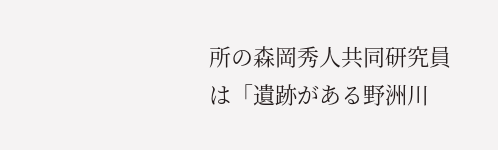所の森岡秀人共同研究員は「遺跡がある野洲川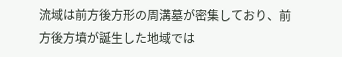流域は前方後方形の周溝墓が密集しており、前方後方墳が誕生した地域では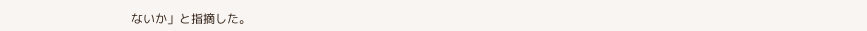ないか」と指摘した。